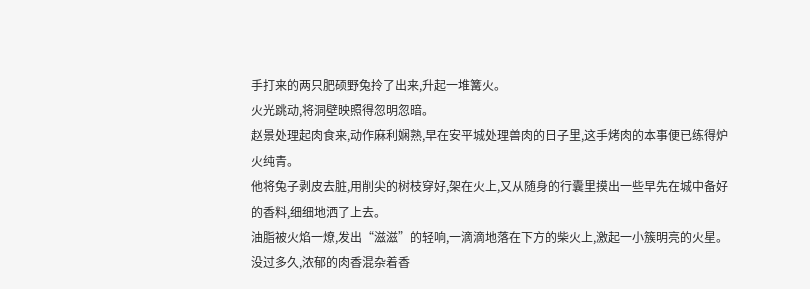手打来的两只肥硕野兔拎了出来,升起一堆篝火。
火光跳动,将洞壁映照得忽明忽暗。
赵景处理起肉食来,动作麻利娴熟,早在安平城处理兽肉的日子里,这手烤肉的本事便已练得炉火纯青。
他将兔子剥皮去脏,用削尖的树枝穿好,架在火上,又从随身的行囊里摸出一些早先在城中备好的香料,细细地洒了上去。
油脂被火焰一燎,发出“滋滋”的轻响,一滴滴地落在下方的柴火上,激起一小簇明亮的火星。
没过多久,浓郁的肉香混杂着香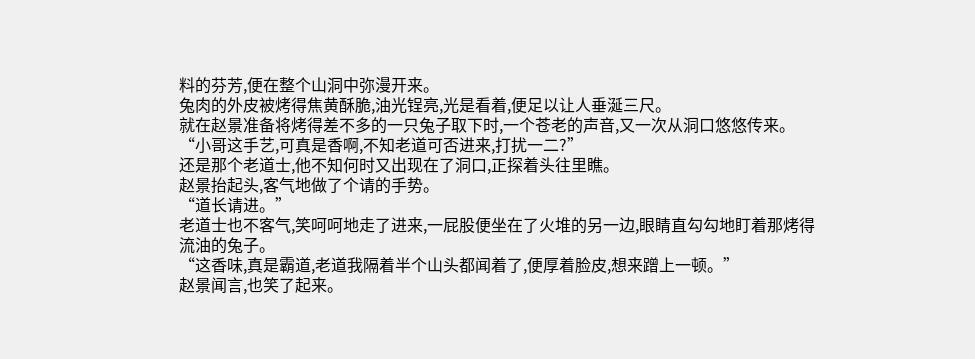料的芬芳,便在整个山洞中弥漫开来。
兔肉的外皮被烤得焦黄酥脆,油光锃亮,光是看着,便足以让人垂涎三尺。
就在赵景准备将烤得差不多的一只兔子取下时,一个苍老的声音,又一次从洞口悠悠传来。
“小哥这手艺,可真是香啊,不知老道可否进来,打扰一二?”
还是那个老道士,他不知何时又出现在了洞口,正探着头往里瞧。
赵景抬起头,客气地做了个请的手势。
“道长请进。”
老道士也不客气,笑呵呵地走了进来,一屁股便坐在了火堆的另一边,眼睛直勾勾地盯着那烤得流油的兔子。
“这香味,真是霸道,老道我隔着半个山头都闻着了,便厚着脸皮,想来蹭上一顿。”
赵景闻言,也笑了起来。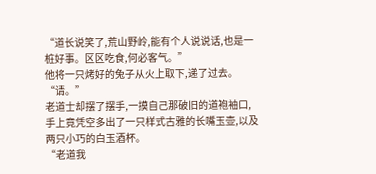“道长说笑了,荒山野岭,能有个人说说话,也是一桩好事。区区吃食,何必客气。”
他将一只烤好的兔子从火上取下,递了过去。
“请。”
老道士却摆了摆手,一摸自己那破旧的道袍袖口,手上竟凭空多出了一只样式古雅的长嘴玉壶,以及两只小巧的白玉酒杯。
“老道我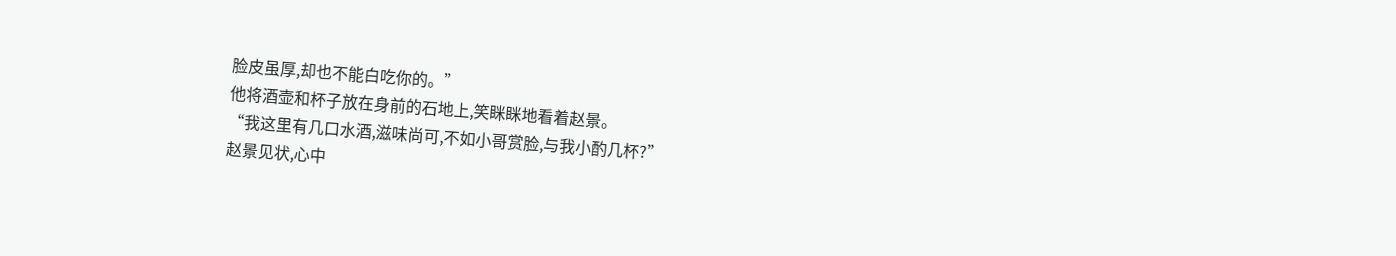脸皮虽厚,却也不能白吃你的。”
他将酒壶和杯子放在身前的石地上,笑眯眯地看着赵景。
“我这里有几口水酒,滋味尚可,不如小哥赏脸,与我小酌几杯?”
赵景见状,心中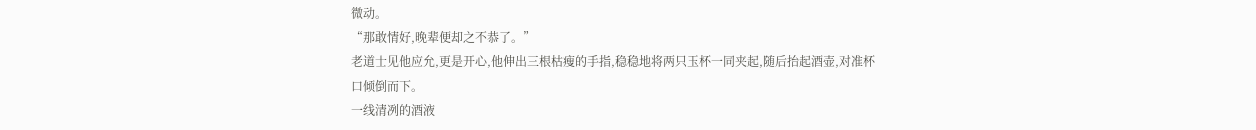微动。
“那敢情好,晚辈便却之不恭了。”
老道士见他应允,更是开心,他伸出三根枯瘦的手指,稳稳地将两只玉杯一同夹起,随后抬起酒壶,对准杯口倾倒而下。
一线清冽的酒液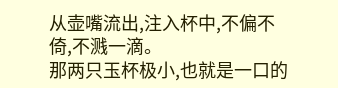从壶嘴流出,注入杯中,不偏不倚,不溅一滴。
那两只玉杯极小,也就是一口的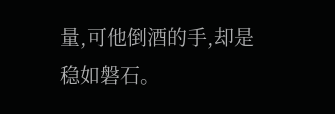量,可他倒酒的手,却是稳如磐石。